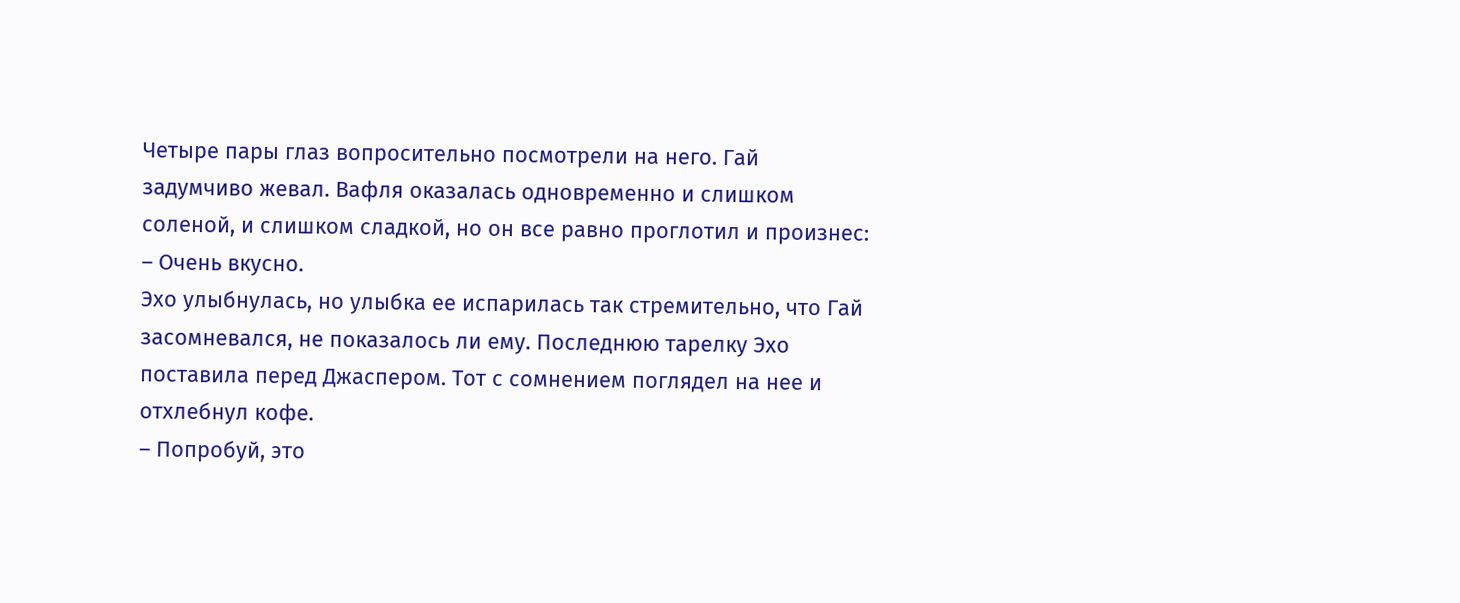Четыре пары глаз вопросительно посмотрели на него. Гай задумчиво жевал. Вафля оказалась одновременно и слишком соленой, и слишком сладкой, но он все равно проглотил и произнес:
– Очень вкусно.
Эхо улыбнулась, но улыбка ее испарилась так стремительно, что Гай засомневался, не показалось ли ему. Последнюю тарелку Эхо поставила перед Джаспером. Тот с сомнением поглядел на нее и отхлебнул кофе.
– Попробуй, это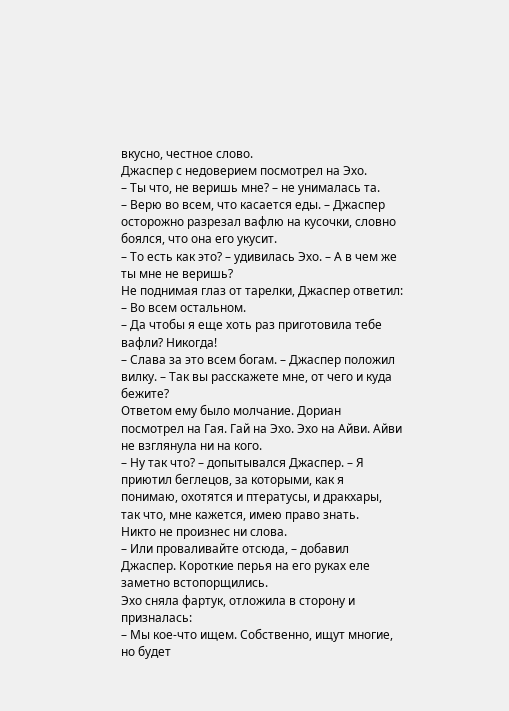вкусно, честное слово.
Джаспер с недоверием посмотрел на Эхо.
– Ты что, не веришь мне? – не унималась та.
– Верю во всем, что касается еды. – Джаспер осторожно разрезал вафлю на кусочки, словно боялся, что она его укусит.
– То есть как это? – удивилась Эхо. – А в чем же ты мне не веришь?
Не поднимая глаз от тарелки, Джаспер ответил:
– Во всем остальном.
– Да чтобы я еще хоть раз приготовила тебе вафли? Никогда!
– Слава за это всем богам. – Джаспер положил вилку. – Так вы расскажете мне, от чего и куда бежите?
Ответом ему было молчание. Дориан посмотрел на Гая. Гай на Эхо. Эхо на Айви. Айви не взглянула ни на кого.
– Ну так что? – допытывался Джаспер. – Я приютил беглецов, за которыми, как я понимаю, охотятся и птератусы, и дракхары, так что, мне кажется, имею право знать.
Никто не произнес ни слова.
– Или проваливайте отсюда, – добавил Джаспер. Короткие перья на его руках еле заметно встопорщились.
Эхо сняла фартук, отложила в сторону и призналась:
– Мы кое-что ищем. Собственно, ищут многие, но будет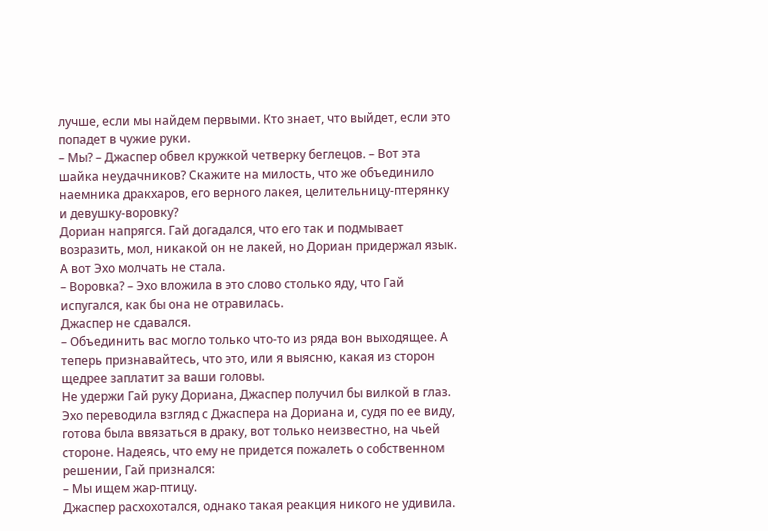лучше, если мы найдем первыми. Кто знает, что выйдет, если это попадет в чужие руки.
– Мы? – Джаспер обвел кружкой четверку беглецов. – Вот эта шайка неудачников? Скажите на милость, что же объединило наемника дракхаров, его верного лакея, целительницу-птерянку и девушку-воровку?
Дориан напрягся. Гай догадался, что его так и подмывает возразить, мол, никакой он не лакей, но Дориан придержал язык. А вот Эхо молчать не стала.
– Воровка? – Эхо вложила в это слово столько яду, что Гай испугался, как бы она не отравилась.
Джаспер не сдавался.
– Объединить вас могло только что-то из ряда вон выходящее. А теперь признавайтесь, что это, или я выясню, какая из сторон щедрее заплатит за ваши головы.
Не удержи Гай руку Дориана, Джаспер получил бы вилкой в глаз. Эхо переводила взгляд с Джаспера на Дориана и, судя по ее виду, готова была ввязаться в драку, вот только неизвестно, на чьей стороне. Надеясь, что ему не придется пожалеть о собственном решении, Гай признался:
– Мы ищем жар-птицу.
Джаспер расхохотался, однако такая реакция никого не удивила.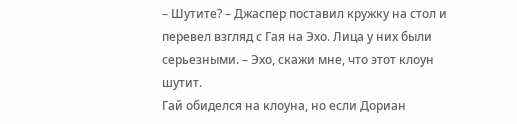– Шутите? – Джаспер поставил кружку на стол и перевел взгляд с Гая на Эхо. Лица у них были серьезными. – Эхо, скажи мне, что этот клоун шутит.
Гай обиделся на клоуна, но если Дориан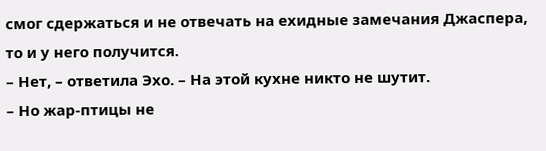смог сдержаться и не отвечать на ехидные замечания Джаспера, то и у него получится.
– Нет, – ответила Эхо. – На этой кухне никто не шутит.
– Но жар-птицы не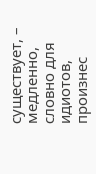существует, – медленно, словно для идиотов, произнес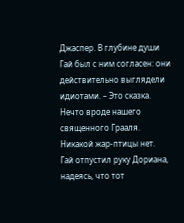Джаспер. В глубине души Гай был с ним согласен: они действительно выглядели идиотами. – Это сказка. Нечто вроде нашего священного Грааля. Никакой жар-птицы нет.
Гай отпустил руку Дориана, надеясь, что тот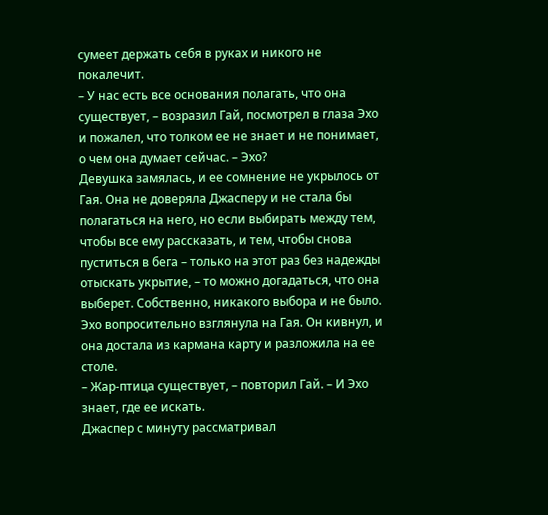сумеет держать себя в руках и никого не покалечит.
– У нас есть все основания полагать, что она существует, – возразил Гай, посмотрел в глаза Эхо и пожалел, что толком ее не знает и не понимает, о чем она думает сейчас. – Эхо?
Девушка замялась, и ее сомнение не укрылось от Гая. Она не доверяла Джасперу и не стала бы полагаться на него, но если выбирать между тем, чтобы все ему рассказать, и тем, чтобы снова пуститься в бега – только на этот раз без надежды отыскать укрытие, – то можно догадаться, что она выберет. Собственно, никакого выбора и не было. Эхо вопросительно взглянула на Гая. Он кивнул, и она достала из кармана карту и разложила на ее столе.
– Жар-птица существует, – повторил Гай. – И Эхо знает, где ее искать.
Джаспер с минуту рассматривал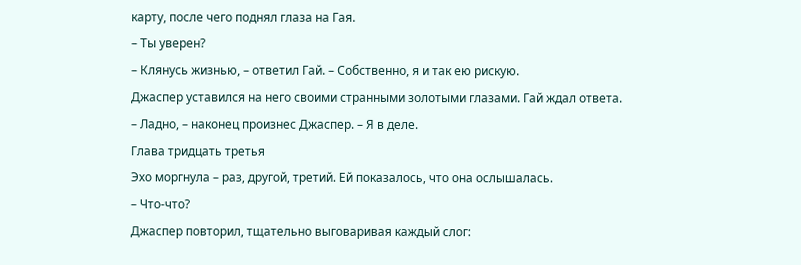карту, после чего поднял глаза на Гая.
– Ты уверен?
– Клянусь жизнью, – ответил Гай. – Собственно, я и так ею рискую.
Джаспер уставился на него своими странными золотыми глазами. Гай ждал ответа.
– Ладно, – наконец произнес Джаспер. – Я в деле.
Глава тридцать третья
Эхо моргнула – раз, другой, третий. Ей показалось, что она ослышалась.
– Что-что?
Джаспер повторил, тщательно выговаривая каждый слог: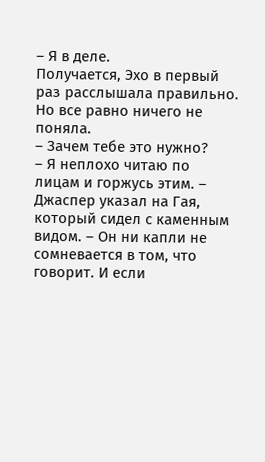– Я в деле.
Получается, Эхо в первый раз расслышала правильно. Но все равно ничего не поняла.
– Зачем тебе это нужно?
– Я неплохо читаю по лицам и горжусь этим. – Джаспер указал на Гая, который сидел с каменным видом. – Он ни капли не сомневается в том, что говорит. И если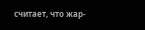считает, что жар-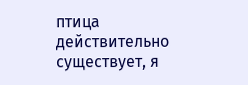птица действительно существует, я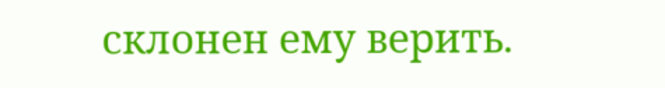склонен ему верить.